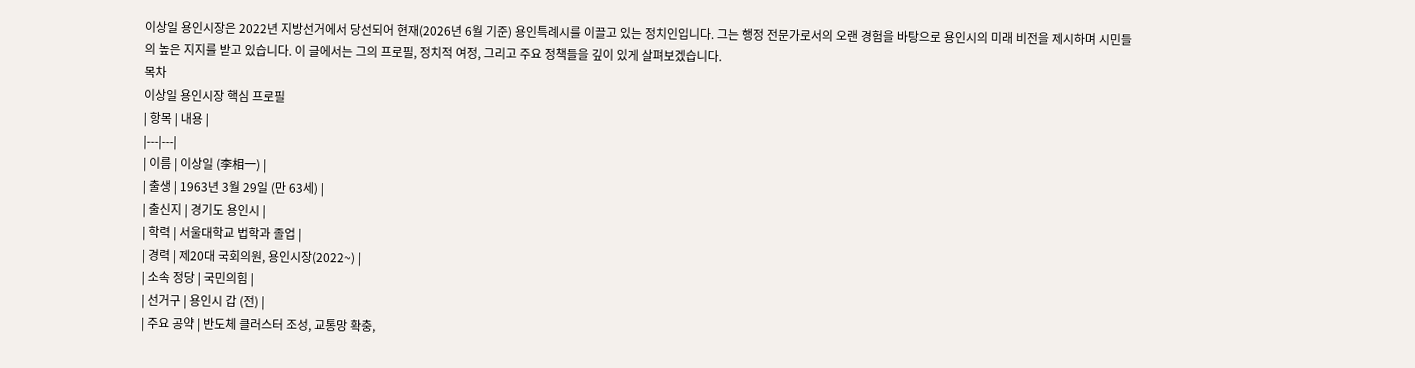이상일 용인시장은 2022년 지방선거에서 당선되어 현재(2026년 6월 기준) 용인특례시를 이끌고 있는 정치인입니다. 그는 행정 전문가로서의 오랜 경험을 바탕으로 용인시의 미래 비전을 제시하며 시민들의 높은 지지를 받고 있습니다. 이 글에서는 그의 프로필, 정치적 여정, 그리고 주요 정책들을 깊이 있게 살펴보겠습니다.
목차
이상일 용인시장 핵심 프로필
| 항목 | 내용 |
|---|---|
| 이름 | 이상일 (李相一) |
| 출생 | 1963년 3월 29일 (만 63세) |
| 출신지 | 경기도 용인시 |
| 학력 | 서울대학교 법학과 졸업 |
| 경력 | 제20대 국회의원, 용인시장(2022~) |
| 소속 정당 | 국민의힘 |
| 선거구 | 용인시 갑 (전) |
| 주요 공약 | 반도체 클러스터 조성, 교통망 확충,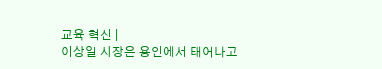교육 혁신 |
이상일 시장은 용인에서 태어나고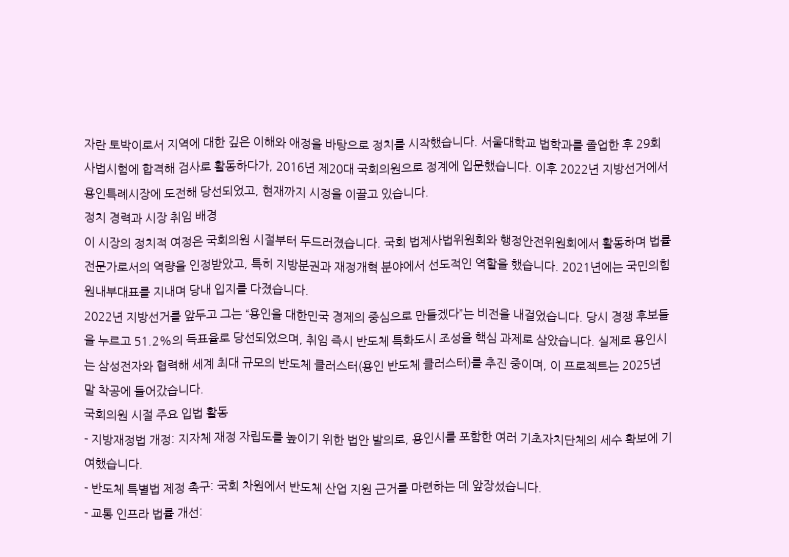자란 토박이로서 지역에 대한 깊은 이해와 애정을 바탕으로 정치를 시작했습니다. 서울대학교 법학과를 졸업한 후 29회 사법시험에 합격해 검사로 활동하다가, 2016년 제20대 국회의원으로 정계에 입문했습니다. 이후 2022년 지방선거에서 용인특례시장에 도전해 당선되었고, 현재까지 시정을 이끌고 있습니다.
정치 경력과 시장 취임 배경
이 시장의 정치적 여정은 국회의원 시절부터 두드러졌습니다. 국회 법제사법위원회와 행정안전위원회에서 활동하며 법률 전문가로서의 역량을 인정받았고, 특히 지방분권과 재정개혁 분야에서 선도적인 역할을 했습니다. 2021년에는 국민의힘 원내부대표를 지내며 당내 입지를 다졌습니다.
2022년 지방선거를 앞두고 그는 “용인을 대한민국 경제의 중심으로 만들겠다”는 비전을 내걸었습니다. 당시 경쟁 후보들을 누르고 51.2%의 득표율로 당선되었으며, 취임 즉시 반도체 특화도시 조성을 핵심 과제로 삼았습니다. 실제로 용인시는 삼성전자와 협력해 세계 최대 규모의 반도체 클러스터(용인 반도체 클러스터)를 추진 중이며, 이 프로젝트는 2025년 말 착공에 들어갔습니다.
국회의원 시절 주요 입법 활동
- 지방재정법 개정: 지자체 재정 자립도를 높이기 위한 법안 발의로, 용인시를 포함한 여러 기초자치단체의 세수 확보에 기여했습니다.
- 반도체 특별법 제정 촉구: 국회 차원에서 반도체 산업 지원 근거를 마련하는 데 앞장섰습니다.
- 교통 인프라 법률 개선: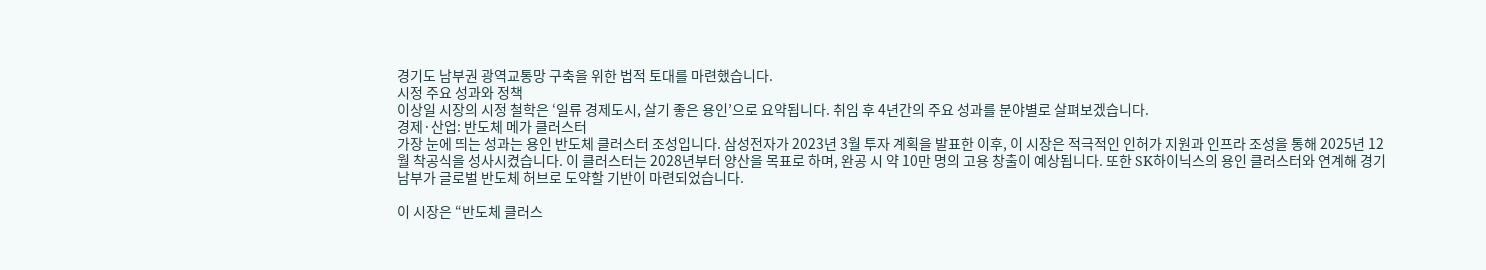경기도 남부권 광역교통망 구축을 위한 법적 토대를 마련했습니다.
시정 주요 성과와 정책
이상일 시장의 시정 철학은 ‘일류 경제도시, 살기 좋은 용인’으로 요약됩니다. 취임 후 4년간의 주요 성과를 분야별로 살펴보겠습니다.
경제·산업: 반도체 메가 클러스터
가장 눈에 띄는 성과는 용인 반도체 클러스터 조성입니다. 삼성전자가 2023년 3월 투자 계획을 발표한 이후, 이 시장은 적극적인 인허가 지원과 인프라 조성을 통해 2025년 12월 착공식을 성사시켰습니다. 이 클러스터는 2028년부터 양산을 목표로 하며, 완공 시 약 10만 명의 고용 창출이 예상됩니다. 또한 SK하이닉스의 용인 클러스터와 연계해 경기 남부가 글로벌 반도체 허브로 도약할 기반이 마련되었습니다.

이 시장은 “반도체 클러스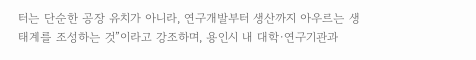터는 단순한 공장 유치가 아니라, 연구개발부터 생산까지 아우르는 생태계를 조성하는 것”이라고 강조하며, 용인시 내 대학·연구기관과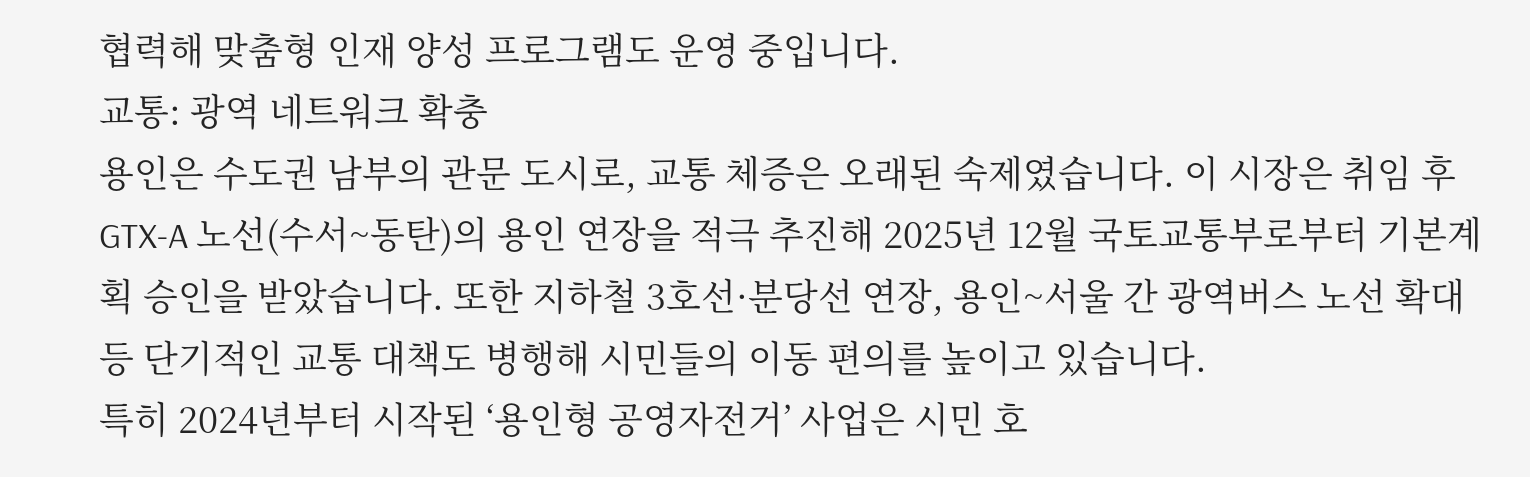협력해 맞춤형 인재 양성 프로그램도 운영 중입니다.
교통: 광역 네트워크 확충
용인은 수도권 남부의 관문 도시로, 교통 체증은 오래된 숙제였습니다. 이 시장은 취임 후 GTX-A 노선(수서~동탄)의 용인 연장을 적극 추진해 2025년 12월 국토교통부로부터 기본계획 승인을 받았습니다. 또한 지하철 3호선·분당선 연장, 용인~서울 간 광역버스 노선 확대 등 단기적인 교통 대책도 병행해 시민들의 이동 편의를 높이고 있습니다.
특히 2024년부터 시작된 ‘용인형 공영자전거’ 사업은 시민 호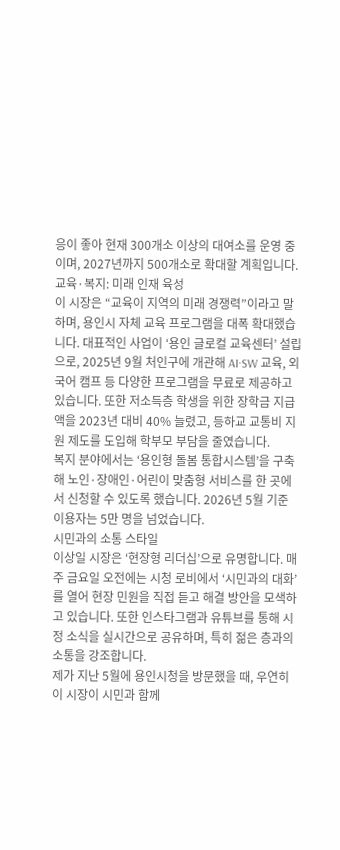응이 좋아 현재 300개소 이상의 대여소를 운영 중이며, 2027년까지 500개소로 확대할 계획입니다.
교육·복지: 미래 인재 육성
이 시장은 “교육이 지역의 미래 경쟁력”이라고 말하며, 용인시 자체 교육 프로그램을 대폭 확대했습니다. 대표적인 사업이 ‘용인 글로컬 교육센터’ 설립으로, 2025년 9월 처인구에 개관해 AI·SW 교육, 외국어 캠프 등 다양한 프로그램을 무료로 제공하고 있습니다. 또한 저소득층 학생을 위한 장학금 지급액을 2023년 대비 40% 늘렸고, 등하교 교통비 지원 제도를 도입해 학부모 부담을 줄였습니다.
복지 분야에서는 ‘용인형 돌봄 통합시스템’을 구축해 노인·장애인·어린이 맞춤형 서비스를 한 곳에서 신청할 수 있도록 했습니다. 2026년 5월 기준 이용자는 5만 명을 넘었습니다.
시민과의 소통 스타일
이상일 시장은 ‘현장형 리더십’으로 유명합니다. 매주 금요일 오전에는 시청 로비에서 ‘시민과의 대화’를 열어 현장 민원을 직접 듣고 해결 방안을 모색하고 있습니다. 또한 인스타그램과 유튜브를 통해 시정 소식을 실시간으로 공유하며, 특히 젊은 층과의 소통을 강조합니다.
제가 지난 5월에 용인시청을 방문했을 때, 우연히 이 시장이 시민과 함께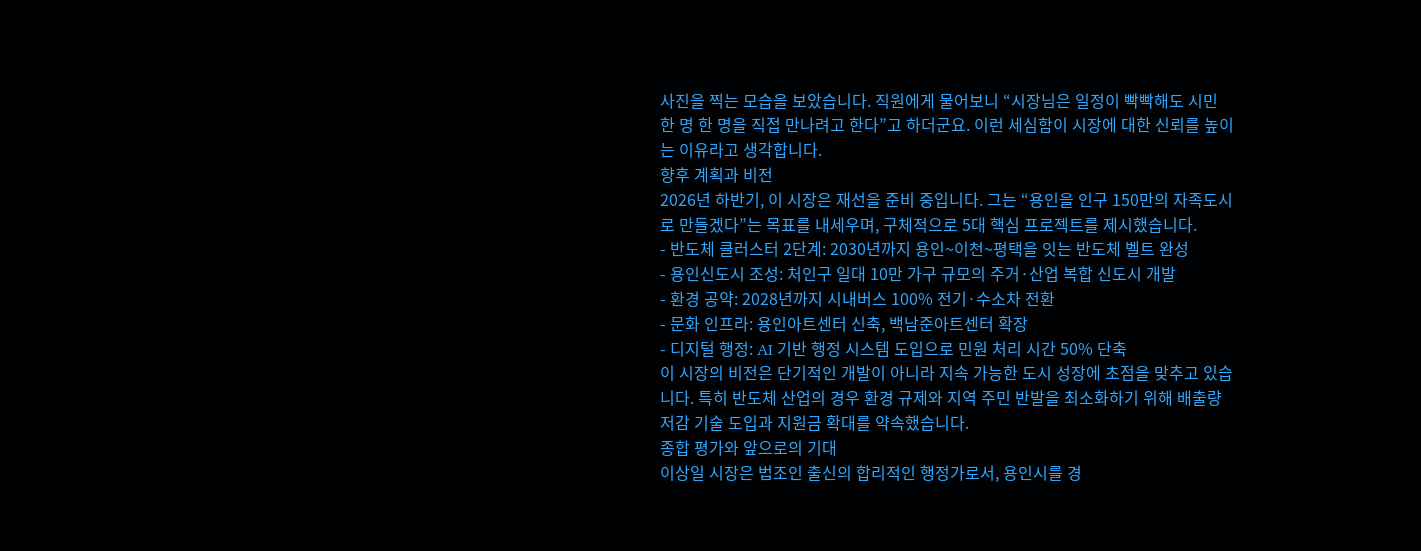사진을 찍는 모습을 보았습니다. 직원에게 물어보니 “시장님은 일정이 빡빡해도 시민 한 명 한 명을 직접 만나려고 한다”고 하더군요. 이런 세심함이 시장에 대한 신뢰를 높이는 이유라고 생각합니다.
향후 계획과 비전
2026년 하반기, 이 시장은 재선을 준비 중입니다. 그는 “용인을 인구 150만의 자족도시로 만들겠다”는 목표를 내세우며, 구체적으로 5대 핵심 프로젝트를 제시했습니다.
- 반도체 클러스터 2단계: 2030년까지 용인~이천~평택을 잇는 반도체 벨트 완성
- 용인신도시 조성: 처인구 일대 10만 가구 규모의 주거·산업 복합 신도시 개발
- 환경 공약: 2028년까지 시내버스 100% 전기·수소차 전환
- 문화 인프라: 용인아트센터 신축, 백남준아트센터 확장
- 디지털 행정: AI 기반 행정 시스템 도입으로 민원 처리 시간 50% 단축
이 시장의 비전은 단기적인 개발이 아니라 지속 가능한 도시 성장에 초점을 맞추고 있습니다. 특히 반도체 산업의 경우 환경 규제와 지역 주민 반발을 최소화하기 위해 배출량 저감 기술 도입과 지원금 확대를 약속했습니다.
종합 평가와 앞으로의 기대
이상일 시장은 법조인 출신의 합리적인 행정가로서, 용인시를 경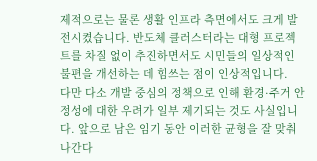제적으로는 물론 생활 인프라 측면에서도 크게 발전시켰습니다. 반도체 클러스터라는 대형 프로젝트를 차질 없이 추진하면서도 시민들의 일상적인 불편을 개선하는 데 힘쓰는 점이 인상적입니다.
다만 다소 개발 중심의 정책으로 인해 환경·주거 안정성에 대한 우려가 일부 제기되는 것도 사실입니다. 앞으로 남은 임기 동안 이러한 균형을 잘 맞춰 나간다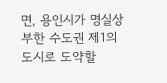면, 용인시가 명실상부한 수도권 제1의 도시로 도약할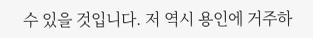수 있을 것입니다. 저 역시 용인에 거주하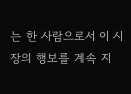는 한 사람으로서 이 시장의 행보를 계속 지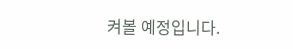켜볼 예정입니다.